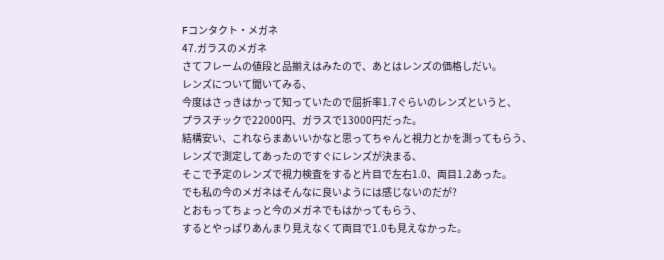Fコンタクト・メガネ
47.ガラスのメガネ
さてフレームの値段と品揃えはみたので、あとはレンズの価格しだい。
レンズについて聞いてみる、
今度はさっきはかって知っていたので屈折率1.7ぐらいのレンズというと、
プラスチックで22000円、ガラスで13000円だった。
結構安い、これならまあいいかなと思ってちゃんと視力とかを測ってもらう、
レンズで測定してあったのですぐにレンズが決まる、
そこで予定のレンズで視力検査をすると片目で左右1.0、両目1.2あった。
でも私の今のメガネはそんなに良いようには感じないのだが?
とおもってちょっと今のメガネでもはかってもらう、
するとやっぱりあんまり見えなくて両目で1.0も見えなかった。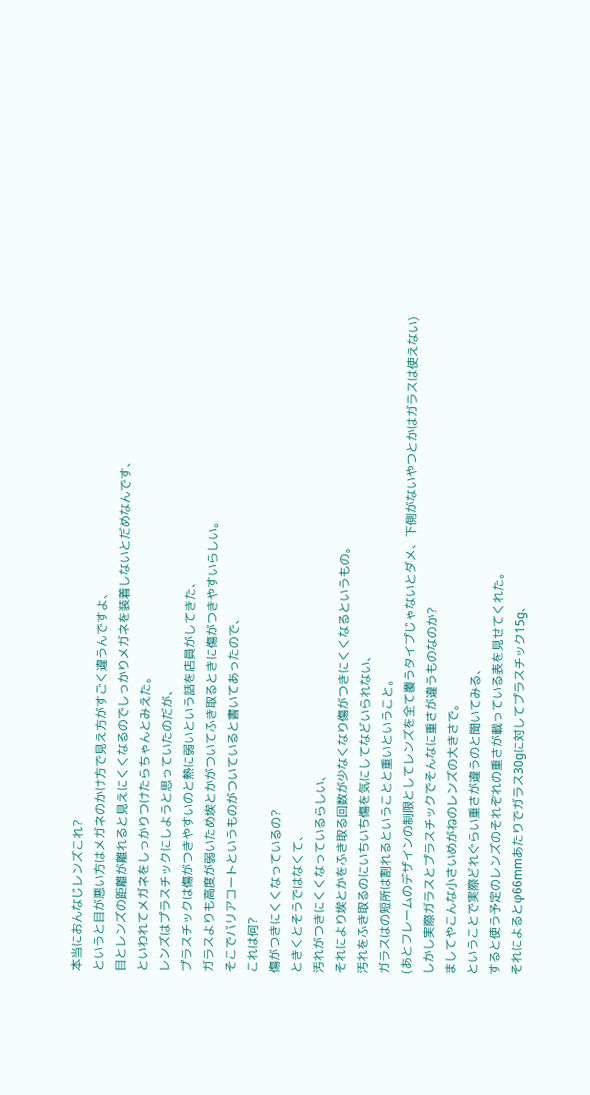本当におんなじレンズこれ?
というと目が悪い方はメガネのかけ方で見え方がすごく違うんですよ、
目とレンズの距離が離れると見えにくくなるのでしっかりメガネを装着しないとだめなんです、
といわれてメガネをしっかりつけたらちゃんとみえた。
レンズはプラスチックにしようと思っていたのだが、
プラスチックは傷がつきやすいのと熱に弱いという話を店員がしてきた、
ガラスよりも高度が弱いため埃とかがついてふき取るときに傷がつきやすいらしい。
そこでバリアコートというものがついていると書いてあったので、
これは何?
傷がつきにくくなっているの?
ときくとそうではなくて、
汚れがつきにくくなっているらしい、
それにより埃とかをふき取る回数が少なくなり傷がつきにくくなるというもの。
汚れをふき取るのにいちいち傷を気にしてなどいられない、
ガラスはの短所は割れるということと重いということ。
(あとフレームのデザインの制限としてレンズを全て覆うタイプじゃないとダメ、下側がないやつとかはガラスは使えない)
しかし実際ガラスとプラスチックでそんなに重さが違うものなのか?
ましてやこんな小さいめがねのレンズの大きさで。
ということで実際どれぐらい重さが違うのと聞いてみる、
すると使う予定のレンズのそれぞれの重さが載っている表を見せてくれた。
それによるとφ66mmあたりでガラス30gに対してプラスチック15g、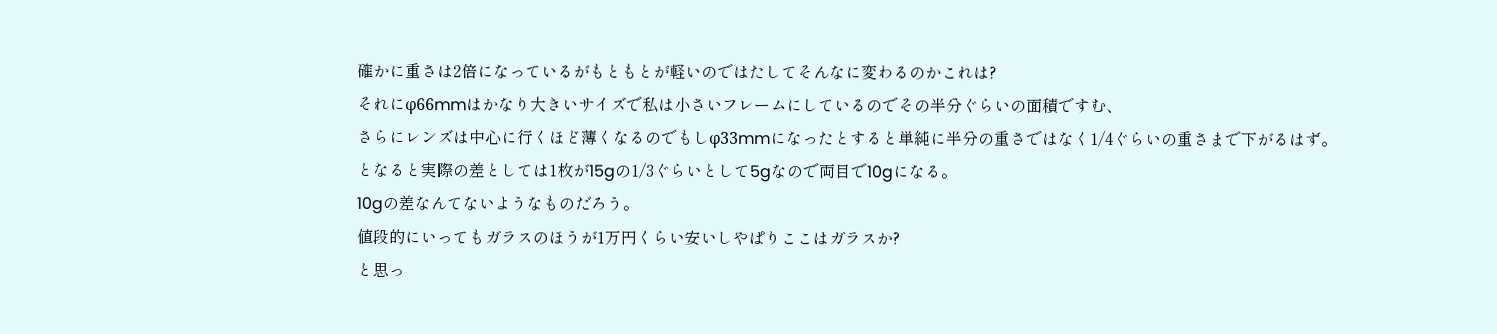確かに重さは2倍になっているがもともとが軽いのではたしてそんなに変わるのかこれは?
それにφ66mmはかなり大きいサイズで私は小さいフレームにしているのでその半分ぐらいの面積ですむ、
さらにレンズは中心に行くほど薄くなるのでもしφ33mmになったとすると単純に半分の重さではなく1/4ぐらいの重さまで下がるはず。
となると実際の差としては1枚が15gの1/3ぐらいとして5gなので両目で10gになる。
10gの差なんてないようなものだろう。
値段的にいってもガラスのほうが1万円くらい安いしやぱりここはガラスか?
と思っ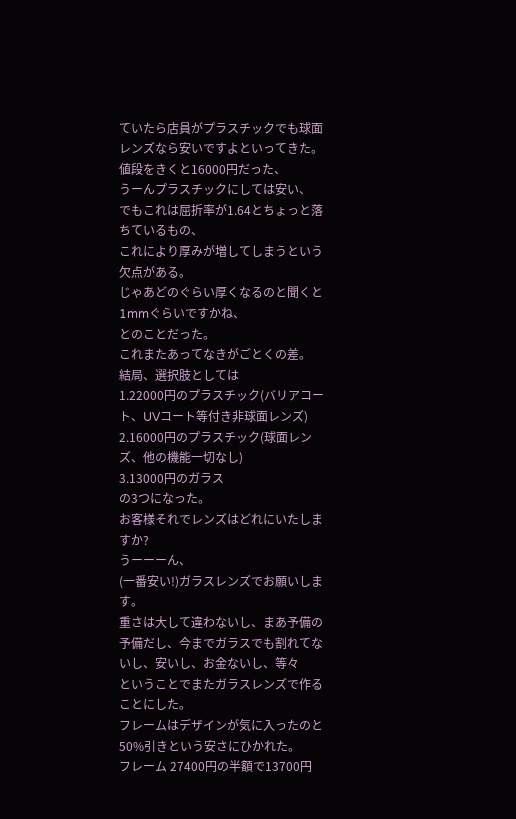ていたら店員がプラスチックでも球面レンズなら安いですよといってきた。
値段をきくと16000円だった、
うーんプラスチックにしては安い、
でもこれは屈折率が1.64とちょっと落ちているもの、
これにより厚みが増してしまうという欠点がある。
じゃあどのぐらい厚くなるのと聞くと1mmぐらいですかね、
とのことだった。
これまたあってなきがごとくの差。
結局、選択肢としては
1.22000円のプラスチック(バリアコート、UVコート等付き非球面レンズ)
2.16000円のプラスチック(球面レンズ、他の機能一切なし)
3.13000円のガラス
の3つになった。
お客様それでレンズはどれにいたしますか?
うーーーん、
(一番安い!)ガラスレンズでお願いします。
重さは大して違わないし、まあ予備の予備だし、今までガラスでも割れてないし、安いし、お金ないし、等々
ということでまたガラスレンズで作ることにした。
フレームはデザインが気に入ったのと50%引きという安さにひかれた。
フレーム 27400円の半額で13700円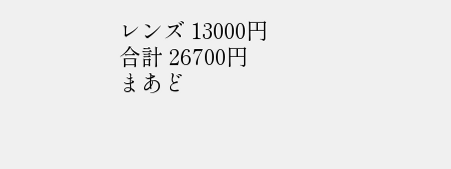レンズ 13000円
合計 26700円
まあど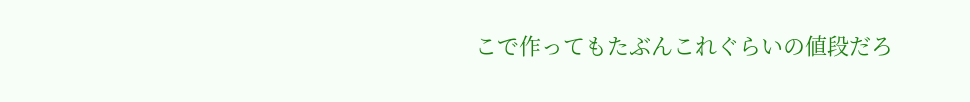こで作ってもたぶんこれぐらいの値段だろ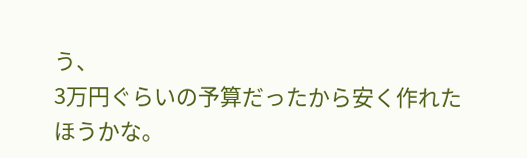う、
3万円ぐらいの予算だったから安く作れたほうかな。